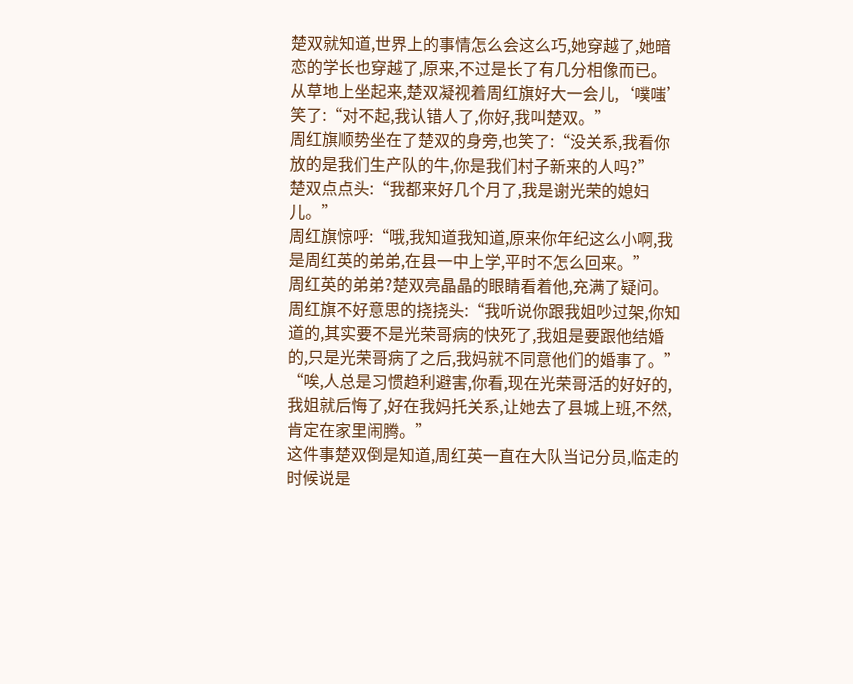楚双就知道,世界上的事情怎么会这么巧,她穿越了,她暗恋的学长也穿越了,原来,不过是长了有几分相像而已。
从草地上坐起来,楚双凝视着周红旗好大一会儿,‘噗嗤’笑了:“对不起,我认错人了,你好,我叫楚双。”
周红旗顺势坐在了楚双的身旁,也笑了:“没关系,我看你放的是我们生产队的牛,你是我们村子新来的人吗?”
楚双点点头:“我都来好几个月了,我是谢光荣的媳妇儿。”
周红旗惊呼:“哦,我知道我知道,原来你年纪这么小啊,我是周红英的弟弟,在县一中上学,平时不怎么回来。”
周红英的弟弟?楚双亮晶晶的眼睛看着他,充满了疑问。
周红旗不好意思的挠挠头:“我听说你跟我姐吵过架,你知道的,其实要不是光荣哥病的快死了,我姐是要跟他结婚的,只是光荣哥病了之后,我妈就不同意他们的婚事了。”
“唉,人总是习惯趋利避害,你看,现在光荣哥活的好好的,我姐就后悔了,好在我妈托关系,让她去了县城上班,不然,肯定在家里闹腾。”
这件事楚双倒是知道,周红英一直在大队当记分员,临走的时候说是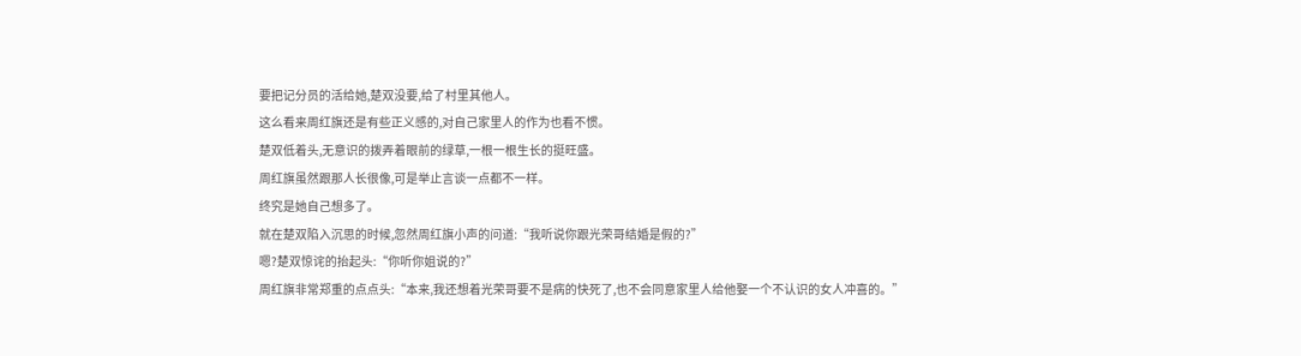要把记分员的活给她,楚双没要,给了村里其他人。
这么看来周红旗还是有些正义感的,对自己家里人的作为也看不惯。
楚双低着头,无意识的拨弄着眼前的绿草,一根一根生长的挺旺盛。
周红旗虽然跟那人长很像,可是举止言谈一点都不一样。
终究是她自己想多了。
就在楚双陷入沉思的时候,忽然周红旗小声的问道:“我听说你跟光荣哥结婚是假的?”
嗯?楚双惊诧的抬起头:“你听你姐说的?”
周红旗非常郑重的点点头:“本来,我还想着光荣哥要不是病的快死了,也不会同意家里人给他娶一个不认识的女人冲喜的。”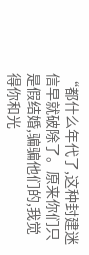“都什么年代了,这种封建迷信早就破除了。原来你们只是假结婚,骗骗他们的,我觉得你和光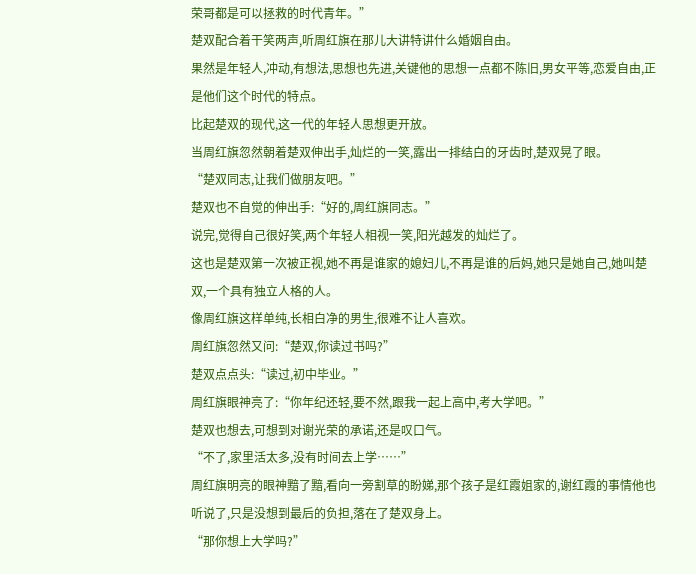荣哥都是可以拯救的时代青年。”
楚双配合着干笑两声,听周红旗在那儿大讲特讲什么婚姻自由。
果然是年轻人,冲动,有想法,思想也先进,关键他的思想一点都不陈旧,男女平等,恋爱自由,正是他们这个时代的特点。
比起楚双的现代,这一代的年轻人思想更开放。
当周红旗忽然朝着楚双伸出手,灿烂的一笑,露出一排结白的牙齿时,楚双晃了眼。
“楚双同志,让我们做朋友吧。”
楚双也不自觉的伸出手:“好的,周红旗同志。”
说完,觉得自己很好笑,两个年轻人相视一笑,阳光越发的灿烂了。
这也是楚双第一次被正视,她不再是谁家的媳妇儿,不再是谁的后妈,她只是她自己,她叫楚双,一个具有独立人格的人。
像周红旗这样单纯,长相白净的男生,很难不让人喜欢。
周红旗忽然又问:“楚双,你读过书吗?”
楚双点点头:“读过,初中毕业。”
周红旗眼神亮了:“你年纪还轻,要不然,跟我一起上高中,考大学吧。”
楚双也想去,可想到对谢光荣的承诺,还是叹口气。
“不了,家里活太多,没有时间去上学……”
周红旗明亮的眼神黯了黯,看向一旁割草的盼娣,那个孩子是红霞姐家的,谢红霞的事情他也听说了,只是没想到最后的负担,落在了楚双身上。
“那你想上大学吗?”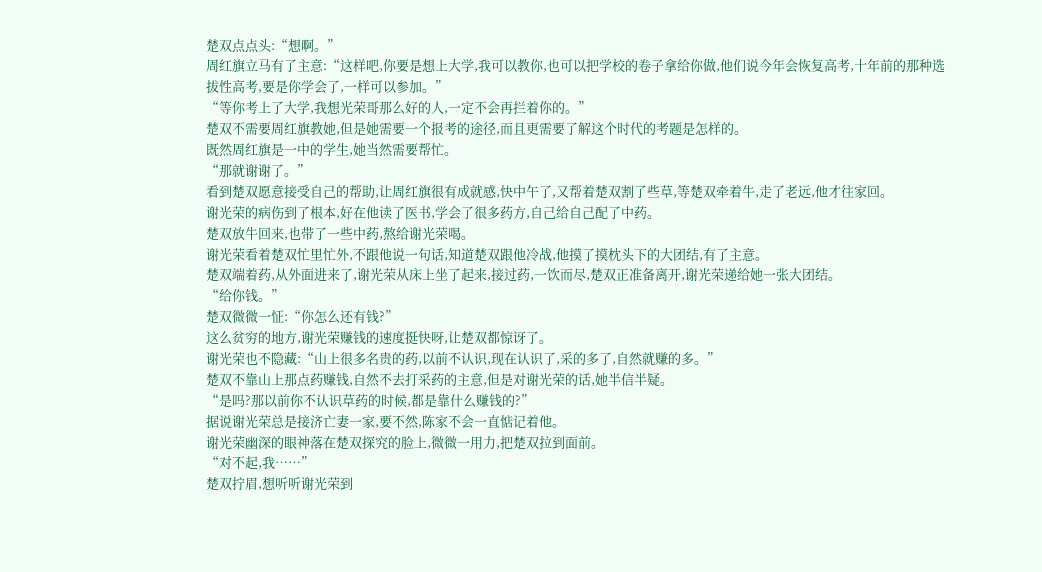楚双点点头:“想啊。”
周红旗立马有了主意:“这样吧,你要是想上大学,我可以教你,也可以把学校的卷子拿给你做,他们说今年会恢复高考,十年前的那种选拔性高考,要是你学会了,一样可以参加。”
“等你考上了大学,我想光荣哥那么好的人,一定不会再拦着你的。”
楚双不需要周红旗教她,但是她需要一个报考的途径,而且更需要了解这个时代的考题是怎样的。
既然周红旗是一中的学生,她当然需要帮忙。
“那就谢谢了。”
看到楚双愿意接受自己的帮助,让周红旗很有成就感,快中午了,又帮着楚双割了些草,等楚双牵着牛,走了老远,他才往家回。
谢光荣的病伤到了根本,好在他读了医书,学会了很多药方,自己给自己配了中药。
楚双放牛回来,也带了一些中药,熬给谢光荣喝。
谢光荣看着楚双忙里忙外,不跟他说一句话,知道楚双跟他冷战,他摸了摸枕头下的大团结,有了主意。
楚双端着药,从外面进来了,谢光荣从床上坐了起来,接过药,一饮而尽,楚双正准备离开,谢光荣递给她一张大团结。
“给你钱。”
楚双微微一怔:“你怎么还有钱?”
这么贫穷的地方,谢光荣赚钱的速度挺快呀,让楚双都惊讶了。
谢光荣也不隐藏:“山上很多名贵的药,以前不认识,现在认识了,采的多了,自然就赚的多。”
楚双不靠山上那点药赚钱,自然不去打采药的主意,但是对谢光荣的话,她半信半疑。
“是吗?那以前你不认识草药的时候,都是靠什么赚钱的?”
据说谢光荣总是接济亡妻一家,要不然,陈家不会一直惦记着他。
谢光荣幽深的眼神落在楚双探究的脸上,微微一用力,把楚双拉到面前。
“对不起,我……”
楚双拧眉,想听听谢光荣到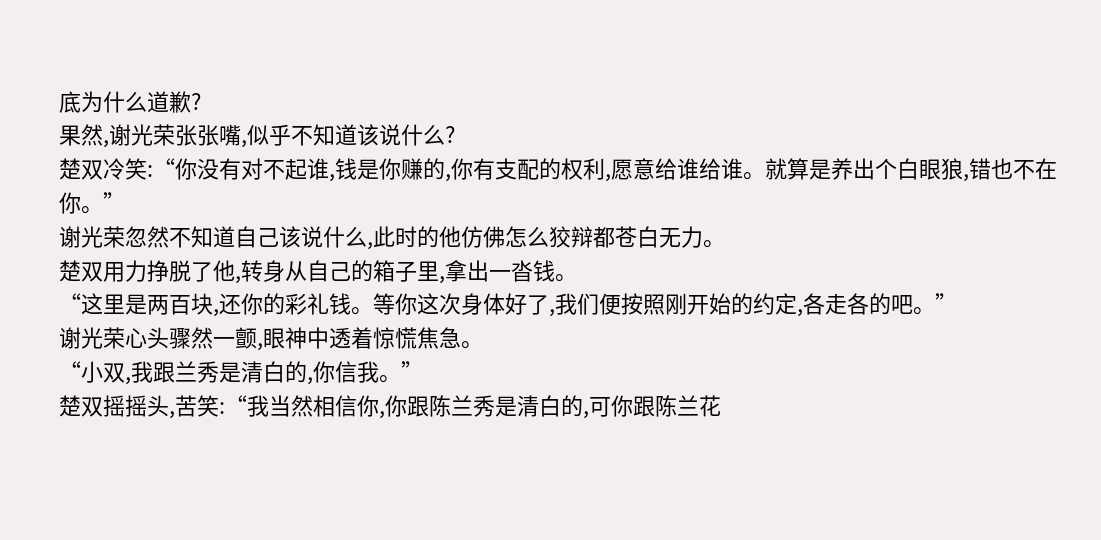底为什么道歉?
果然,谢光荣张张嘴,似乎不知道该说什么?
楚双冷笑:“你没有对不起谁,钱是你赚的,你有支配的权利,愿意给谁给谁。就算是养出个白眼狼,错也不在你。”
谢光荣忽然不知道自己该说什么,此时的他仿佛怎么狡辩都苍白无力。
楚双用力挣脱了他,转身从自己的箱子里,拿出一沓钱。
“这里是两百块,还你的彩礼钱。等你这次身体好了,我们便按照刚开始的约定,各走各的吧。”
谢光荣心头骤然一颤,眼神中透着惊慌焦急。
“小双,我跟兰秀是清白的,你信我。”
楚双摇摇头,苦笑:“我当然相信你,你跟陈兰秀是清白的,可你跟陈兰花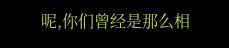呢,你们曾经是那么相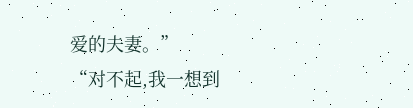爱的夫妻。”
“对不起,我一想到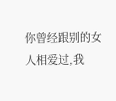你曾经跟别的女人相爱过,我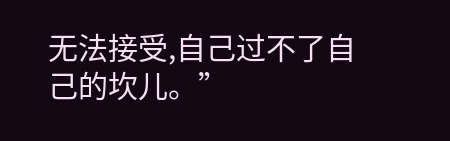无法接受,自己过不了自己的坎儿。”